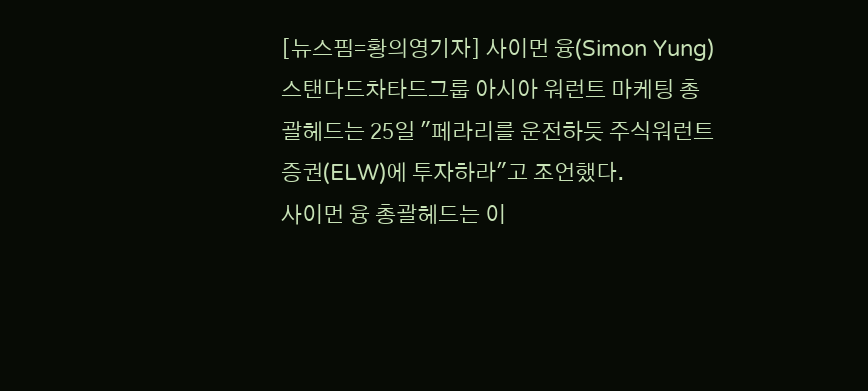[뉴스핌=황의영기자] 사이먼 융(Simon Yung) 스탠다드차타드그룹 아시아 워런트 마케팅 총괄헤드는 25일 "페라리를 운전하듯 주식워런트증권(ELW)에 투자하라"고 조언했다.
사이먼 융 총괄헤드는 이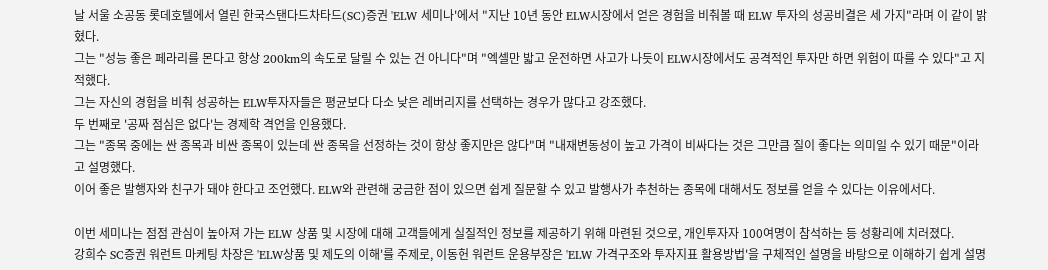날 서울 소공동 롯데호텔에서 열린 한국스탠다드차타드(SC)증권 'ELW 세미나'에서 "지난 10년 동안 ELW시장에서 얻은 경험을 비춰볼 때 ELW 투자의 성공비결은 세 가지"라며 이 같이 밝혔다.
그는 "성능 좋은 페라리를 몬다고 항상 200km의 속도로 달릴 수 있는 건 아니다"며 "엑셀만 밟고 운전하면 사고가 나듯이 ELW시장에서도 공격적인 투자만 하면 위험이 따를 수 있다"고 지적했다.
그는 자신의 경험을 비춰 성공하는 ELW투자자들은 평균보다 다소 낮은 레버리지를 선택하는 경우가 많다고 강조했다.
두 번째로 '공짜 점심은 없다'는 경제학 격언을 인용했다.
그는 "종목 중에는 싼 종목과 비싼 종목이 있는데 싼 종목을 선정하는 것이 항상 좋지만은 않다"며 "내재변동성이 높고 가격이 비싸다는 것은 그만큼 질이 좋다는 의미일 수 있기 때문"이라고 설명했다.
이어 좋은 발행자와 친구가 돼야 한다고 조언했다. ELW와 관련해 궁금한 점이 있으면 쉽게 질문할 수 있고 발행사가 추천하는 종목에 대해서도 정보를 얻을 수 있다는 이유에서다.

이번 세미나는 점점 관심이 높아져 가는 ELW 상품 및 시장에 대해 고객들에게 실질적인 정보를 제공하기 위해 마련된 것으로, 개인투자자 100여명이 참석하는 등 성황리에 치러졌다.
강희수 SC증권 워런트 마케팅 차장은 'ELW상품 및 제도의 이해'를 주제로, 이동헌 워런트 운용부장은 'ELW 가격구조와 투자지표 활용방법'을 구체적인 설명을 바탕으로 이해하기 쉽게 설명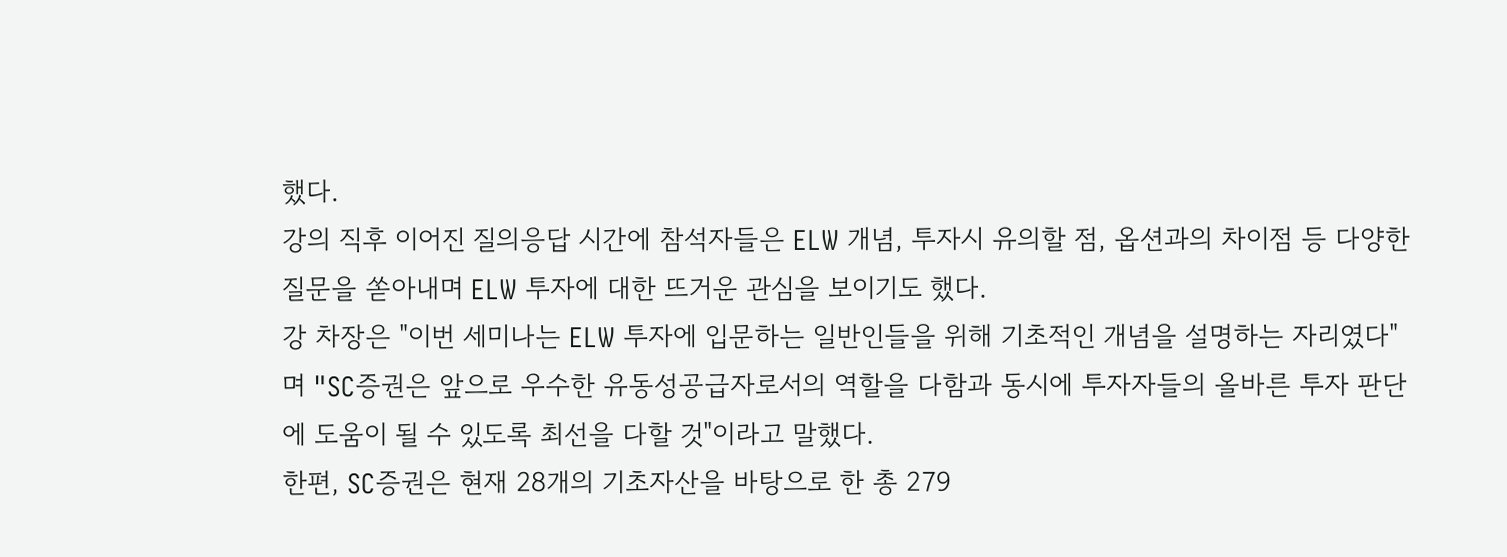했다.
강의 직후 이어진 질의응답 시간에 참석자들은 ELW 개념, 투자시 유의할 점, 옵션과의 차이점 등 다양한 질문을 쏟아내며 ELW 투자에 대한 뜨거운 관심을 보이기도 했다.
강 차장은 "이번 세미나는 ELW 투자에 입문하는 일반인들을 위해 기초적인 개념을 설명하는 자리였다"며 "SC증권은 앞으로 우수한 유동성공급자로서의 역할을 다함과 동시에 투자자들의 올바른 투자 판단에 도움이 될 수 있도록 최선을 다할 것"이라고 말했다.
한편, SC증권은 현재 28개의 기초자산을 바탕으로 한 총 279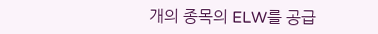개의 종목의 ELW를 공급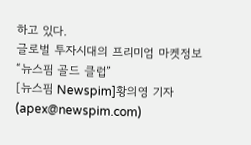하고 있다.
글로벌 투자시대의 프리미엄 마켓정보 “뉴스핌 골드 클럽”
[뉴스핌 Newspim]황의영 기자 (apex@newspim.com)